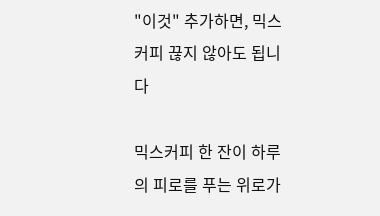"이것" 추가하면, 믹스커피 끊지 않아도 됩니다

믹스커피 한 잔이 하루의 피로를 푸는 위로가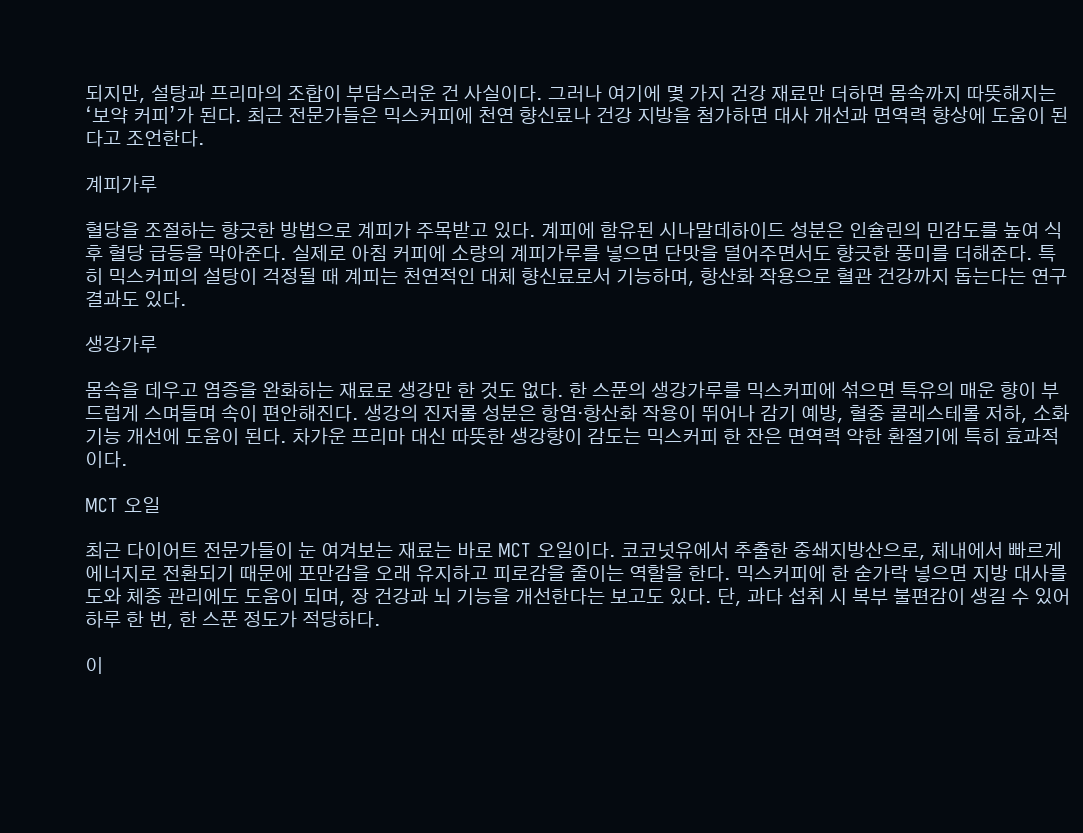되지만, 설탕과 프리마의 조합이 부담스러운 건 사실이다. 그러나 여기에 몇 가지 건강 재료만 더하면 몸속까지 따뜻해지는 ‘보약 커피’가 된다. 최근 전문가들은 믹스커피에 천연 향신료나 건강 지방을 첨가하면 대사 개선과 면역력 향상에 도움이 된다고 조언한다.

계피가루

혈당을 조절하는 향긋한 방법으로 계피가 주목받고 있다. 계피에 함유된 시나말데하이드 성분은 인슐린의 민감도를 높여 식후 혈당 급등을 막아준다. 실제로 아침 커피에 소량의 계피가루를 넣으면 단맛을 덜어주면서도 향긋한 풍미를 더해준다. 특히 믹스커피의 설탕이 걱정될 때 계피는 천연적인 대체 향신료로서 기능하며, 항산화 작용으로 혈관 건강까지 돕는다는 연구 결과도 있다.

생강가루

몸속을 데우고 염증을 완화하는 재료로 생강만 한 것도 없다. 한 스푼의 생강가루를 믹스커피에 섞으면 특유의 매운 향이 부드럽게 스며들며 속이 편안해진다. 생강의 진저롤 성분은 항염·항산화 작용이 뛰어나 감기 예방, 혈중 콜레스테롤 저하, 소화 기능 개선에 도움이 된다. 차가운 프리마 대신 따뜻한 생강향이 감도는 믹스커피 한 잔은 면역력 약한 환절기에 특히 효과적이다.

MCT 오일

최근 다이어트 전문가들이 눈 여겨보는 재료는 바로 MCT 오일이다. 코코넛유에서 추출한 중쇄지방산으로, 체내에서 빠르게 에너지로 전환되기 때문에 포만감을 오래 유지하고 피로감을 줄이는 역할을 한다. 믹스커피에 한 숟가락 넣으면 지방 대사를 도와 체중 관리에도 도움이 되며, 장 건강과 뇌 기능을 개선한다는 보고도 있다. 단, 과다 섭취 시 복부 불편감이 생길 수 있어 하루 한 번, 한 스푼 정도가 적당하다.

이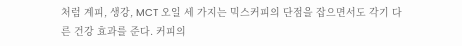처럼 계피, 생강, MCT 오일 세 가지는 믹스커피의 단점을 잡으면서도 각기 다른 건강 효과를 준다. 커피의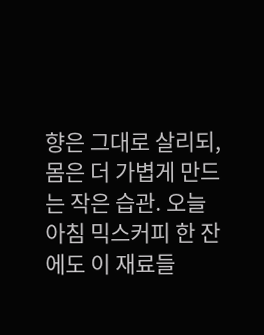향은 그대로 살리되, 몸은 더 가볍게 만드는 작은 습관. 오늘 아침 믹스커피 한 잔에도 이 재료들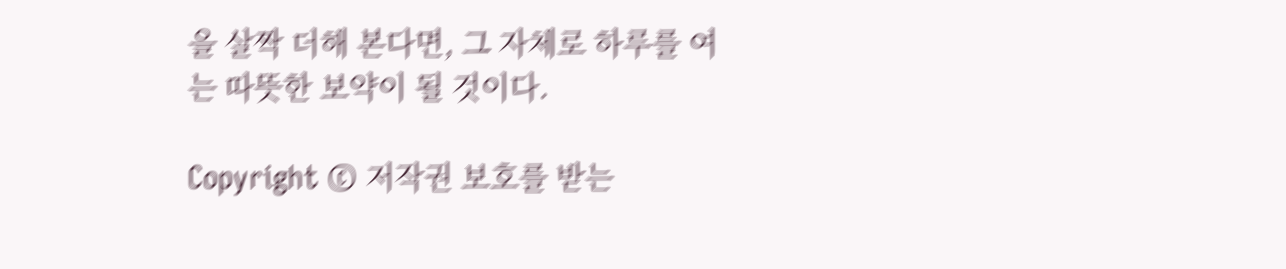을 살짝 더해 본다면, 그 자체로 하루를 여는 따뜻한 보약이 될 것이다.

Copyright © 저작권 보호를 받는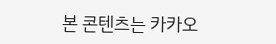본 콘텐츠는 카카오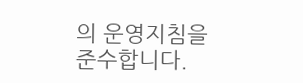의 운영지침을 준수합니다.